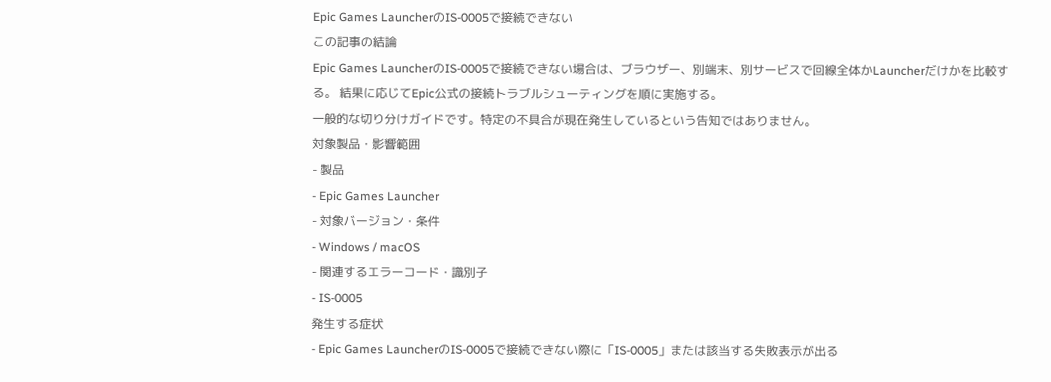Epic Games LauncherのIS-0005で接続できない
この記事の結論
Epic Games LauncherのIS-0005で接続できない場合は、ブラウザー、別端末、別サービスで回線全体かLauncherだけかを比較する。 結果に応じてEpic公式の接続トラブルシューティングを順に実施する。
一般的な切り分けガイドです。特定の不具合が現在発生しているという告知ではありません。
対象製品・影響範囲
- 製品
- Epic Games Launcher
- 対象バージョン・条件
- Windows / macOS
- 関連するエラーコード・識別子
- IS-0005
発生する症状
- Epic Games LauncherのIS-0005で接続できない際に「IS-0005」または該当する失敗表示が出る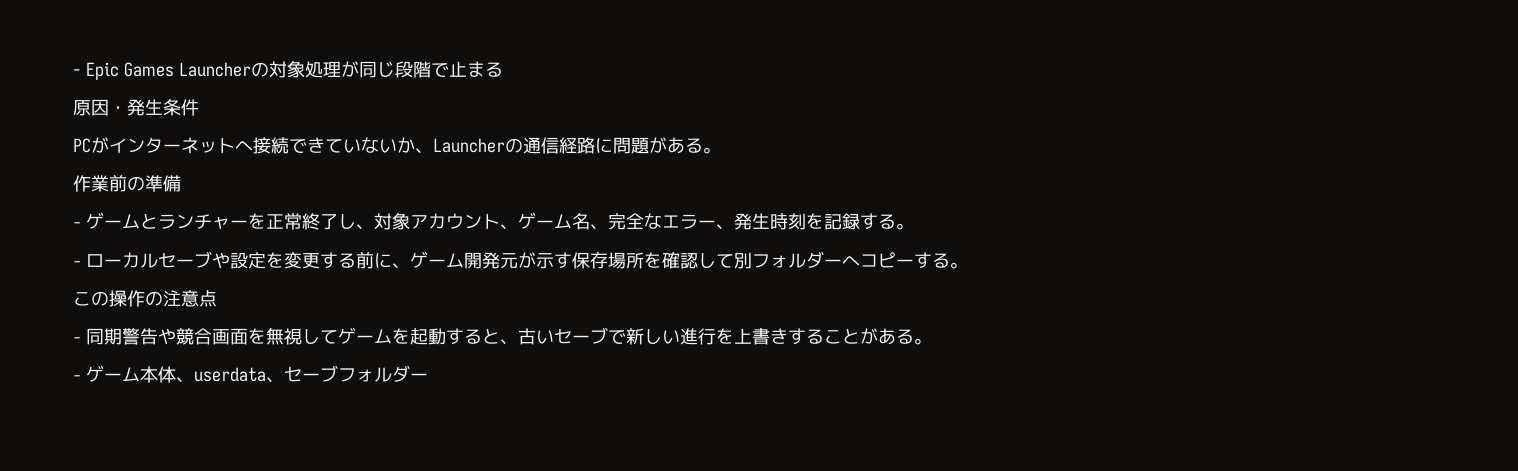- Epic Games Launcherの対象処理が同じ段階で止まる
原因・発生条件
PCがインターネットへ接続できていないか、Launcherの通信経路に問題がある。
作業前の準備
- ゲームとランチャーを正常終了し、対象アカウント、ゲーム名、完全なエラー、発生時刻を記録する。
- ローカルセーブや設定を変更する前に、ゲーム開発元が示す保存場所を確認して別フォルダーへコピーする。
この操作の注意点
- 同期警告や競合画面を無視してゲームを起動すると、古いセーブで新しい進行を上書きすることがある。
- ゲーム本体、userdata、セーブフォルダー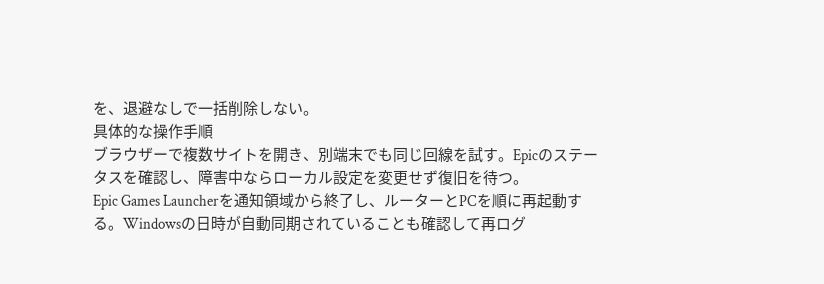を、退避なしで一括削除しない。
具体的な操作手順
ブラウザーで複数サイトを開き、別端末でも同じ回線を試す。Epicのステータスを確認し、障害中ならローカル設定を変更せず復旧を待つ。
Epic Games Launcherを通知領域から終了し、ルーターとPCを順に再起動する。Windowsの日時が自動同期されていることも確認して再ログ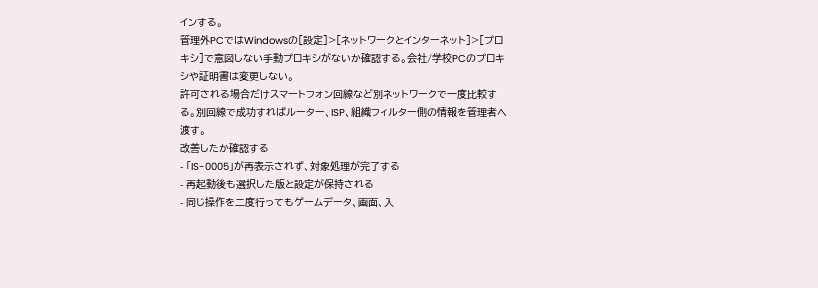インする。
管理外PCではWindowsの[設定]>[ネットワークとインターネット]>[プロキシ]で意図しない手動プロキシがないか確認する。会社/学校PCのプロキシや証明書は変更しない。
許可される場合だけスマートフォン回線など別ネットワークで一度比較する。別回線で成功すればルーター、ISP、組織フィルター側の情報を管理者へ渡す。
改善したか確認する
- 「IS-0005」が再表示されず、対象処理が完了する
- 再起動後も選択した版と設定が保持される
- 同じ操作を二度行ってもゲームデータ、画面、入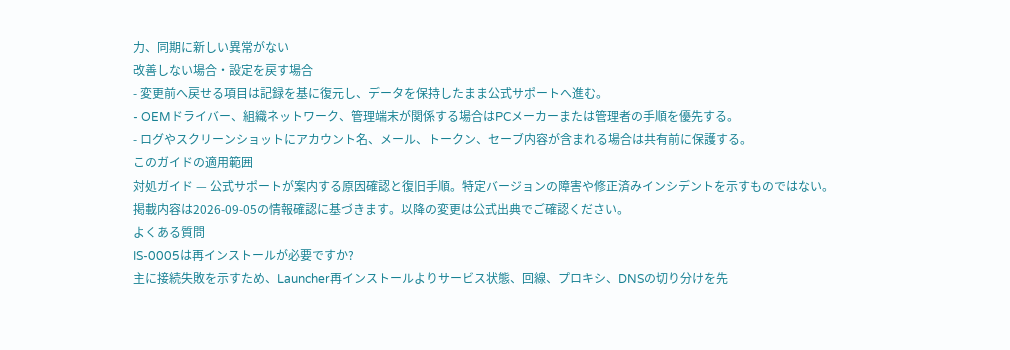力、同期に新しい異常がない
改善しない場合・設定を戻す場合
- 変更前へ戻せる項目は記録を基に復元し、データを保持したまま公式サポートへ進む。
- OEMドライバー、組織ネットワーク、管理端末が関係する場合はPCメーカーまたは管理者の手順を優先する。
- ログやスクリーンショットにアカウント名、メール、トークン、セーブ内容が含まれる場合は共有前に保護する。
このガイドの適用範囲
対処ガイド — 公式サポートが案内する原因確認と復旧手順。特定バージョンの障害や修正済みインシデントを示すものではない。
掲載内容は2026-09-05の情報確認に基づきます。以降の変更は公式出典でご確認ください。
よくある質問
IS-0005は再インストールが必要ですか?
主に接続失敗を示すため、Launcher再インストールよりサービス状態、回線、プロキシ、DNSの切り分けを先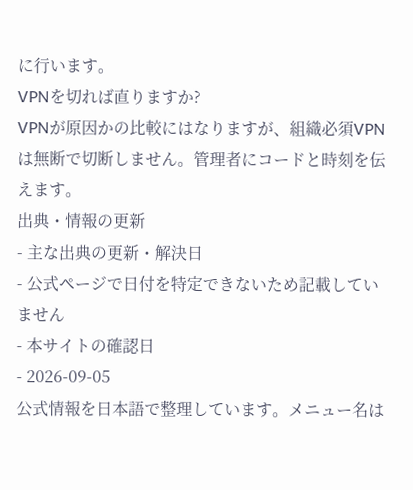に行います。
VPNを切れば直りますか?
VPNが原因かの比較にはなりますが、組織必須VPNは無断で切断しません。管理者にコードと時刻を伝えます。
出典・情報の更新
- 主な出典の更新・解決日
- 公式ページで日付を特定できないため記載していません
- 本サイトの確認日
- 2026-09-05
公式情報を日本語で整理しています。メニュー名は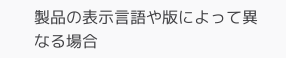製品の表示言語や版によって異なる場合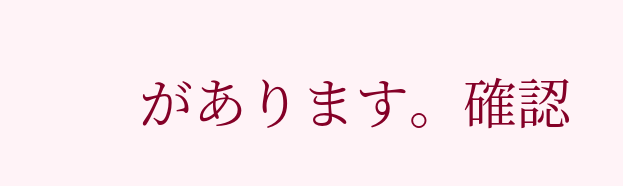があります。確認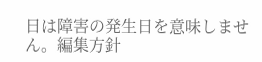日は障害の発生日を意味しません。編集方針